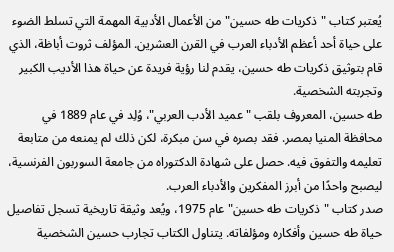يُعتبر كتاب "ذكريات طه حسين" من الأعمال الأدبية المهمة التي تسلط الضوء على حياة أحد أعظم الأدباء العرب في القرن العشرين. المؤلف ثروت أباظة، الذي قام بتوثيق ذكريات طه حسين، يقدم لنا رؤية فريدة عن حياة هذا الأديب الكبير وتجربته الشخصية.
طه حسين، المعروف بلقب "عميد الأدب العربي"، وُلِد في عام 1889 في محافظة المنيا بمصر. فقد بصره في سن مبكرة، لكن ذلك لم يمنعه من متابعة تعليمه والتفوق فيه. حصل على شهادة الدكتوراه من جامعة السوربون الفرنسية، ليصبح واحدًا من أبرز المفكرين والأدباء العرب.
صدر كتاب "ذكريات طه حسين" عام 1975، ويُعد وثيقة تاريخية تسجل تفاصيل حياة طه حسين وأفكاره ومؤلفاته. يتناول الكتاب تجارب حسين الشخصية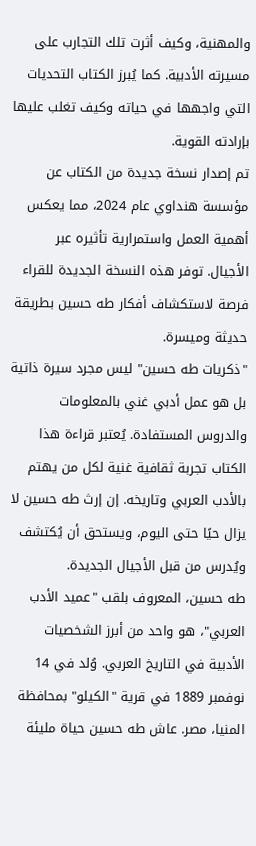والمهنية، وكيف أثرت تلك التجارب على مسيرته الأدبية. كما يُبرز الكتاب التحديات التي واجهها في حياته وكيف تغلب عليها بإرادته القوية.
تم إصدار نسخة جديدة من الكتاب عن مؤسسة هنداوي عام 2024، مما يعكس أهمية العمل واستمرارية تأثيره عبر الأجيال. توفر هذه النسخة الجديدة للقراء فرصة لاستكشاف أفكار طه حسين بطريقة حديثة وميسرة.
"ذكريات طه حسين" ليس مجرد سيرة ذاتية بل هو عمل أدبي غني بالمعلومات والدروس المستفادة. يُعتبر قراءة هذا الكتاب تجربة ثقافية غنية لكل من يهتم بالأدب العربي وتاريخه. إن إرث طه حسين لا يزال حيًا حتى اليوم، ويستحق أن يُكتشف ويُدرس من قبل الأجيال الجديدة.
طه حسين، المعروف بلقب "عميد الأدب العربي"، هو واحد من أبرز الشخصيات الأدبية في التاريخ العربي. وُلد في 14 نوفمبر 1889 في قرية "الكيلو" بمحافظة المنيا، مصر. عاش طه حسين حياة مليئة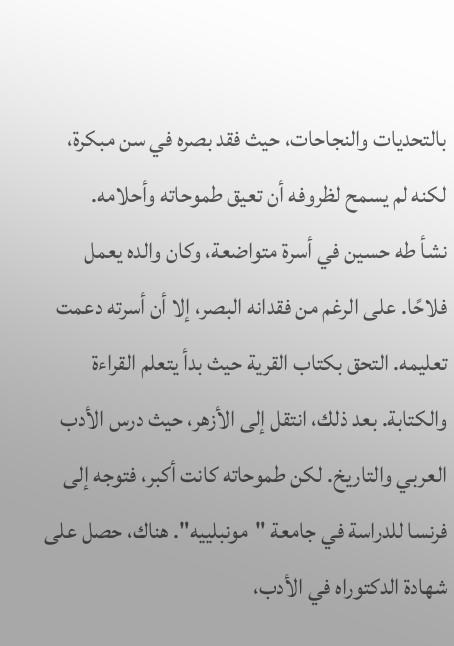بالتحديات والنجاحات، حيث فقد بصره في سن مبكرة، لكنه لم يسمح لظروفه أن تعيق طموحاته وأحلامه.
نشأ طه حسين في أسرة متواضعة، وكان والده يعمل فلاحًا. على الرغم من فقدانه البصر، إلا أن أسرته دعمت تعليمه. التحق بكتاب القرية حيث بدأ يتعلم القراءة والكتابة. بعد ذلك، انتقل إلى الأزهر، حيث درس الأدب العربي والتاريخ. لكن طموحاته كانت أكبر، فتوجه إلى فرنسا للدراسة في جامعة "مونبلييه". هناك، حصل على شهادة الدكتوراه في الأدب،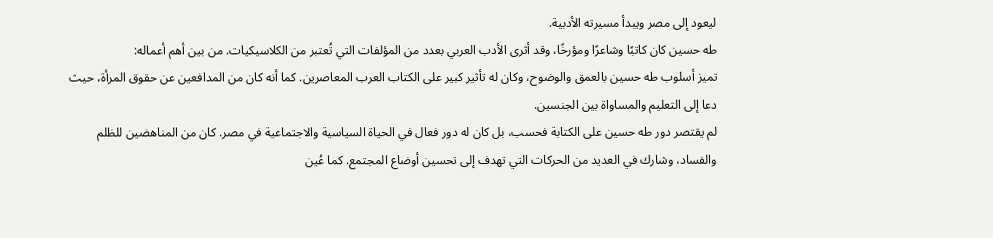ليعود إلى مصر ويبدأ مسيرته الأدبية.
طه حسين كان كاتبًا وشاعرًا ومؤرخًا، وقد أثرى الأدب العربي بعدد من المؤلفات التي تُعتبر من الكلاسيكيات. من بين أهم أعماله:
تميز أسلوب طه حسين بالعمق والوضوح، وكان له تأثير كبير على الكتاب العرب المعاصرين. كما أنه كان من المدافعين عن حقوق المرأة، حيث دعا إلى التعليم والمساواة بين الجنسين.
لم يقتصر دور طه حسين على الكتابة فحسب، بل كان له دور فعال في الحياة السياسية والاجتماعية في مصر. كان من المناهضين للظلم والفساد، وشارك في العديد من الحركات التي تهدف إلى تحسين أوضاع المجتمع. كما عُين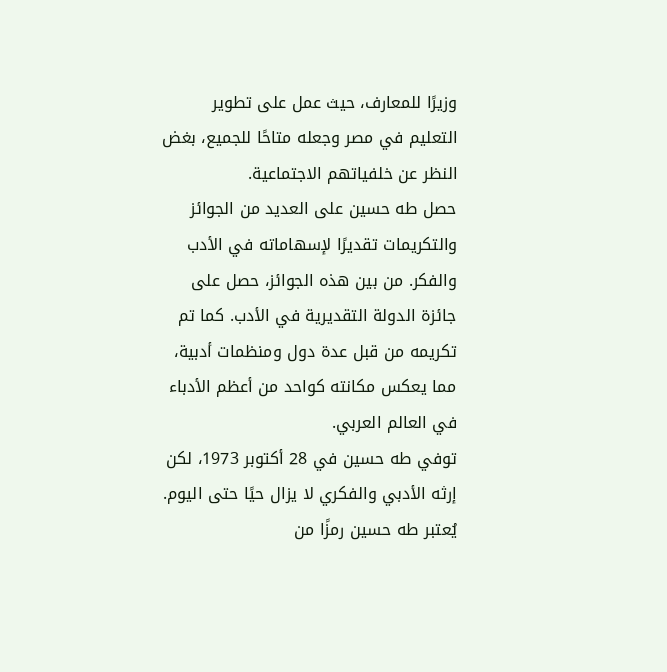وزيرًا للمعارف، حيث عمل على تطوير التعليم في مصر وجعله متاحًا للجميع، بغض النظر عن خلفياتهم الاجتماعية.
حصل طه حسين على العديد من الجوائز والتكريمات تقديرًا لإسهاماته في الأدب والفكر. من بين هذه الجوائز، حصل على جائزة الدولة التقديرية في الأدب. كما تم تكريمه من قبل عدة دول ومنظمات أدبية، مما يعكس مكانته كواحد من أعظم الأدباء في العالم العربي.
توفي طه حسين في 28 أكتوبر 1973، لكن إرثه الأدبي والفكري لا يزال حيًا حتى اليوم. يُعتبر طه حسين رمزًا من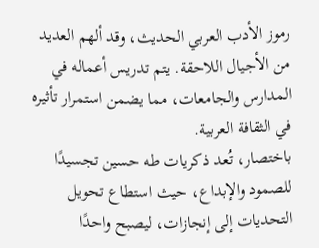رموز الأدب العربي الحديث، وقد ألهم العديد من الأجيال اللاحقة. يتم تدريس أعماله في المدارس والجامعات، مما يضمن استمرار تأثيره في الثقافة العربية.
باختصار، تُعد ذكريات طه حسين تجسيدًا للصمود والإبداع، حيث استطاع تحويل التحديات إلى إنجازات، ليصبح واحدًا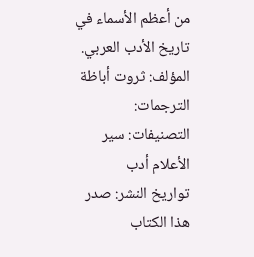من أعظم الأسماء في تاريخ الأدب العربي.
المؤلف: ثروت أباظة
الترجمات:
التصنيفات: سير الأعلام أدب
تواريخ النشر: صدر هذا الكتاب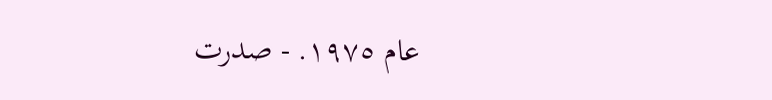عام ١٩٧٥. - صدرت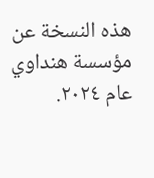هذه النسخة عن مؤسسة هنداوي عام ٢٠٢٤.